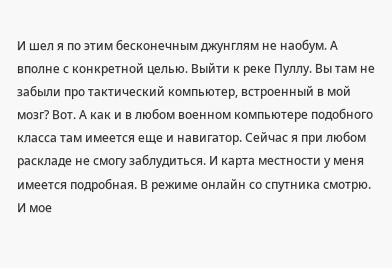И шел я по этим бесконечным джунглям не наобум. А вполне с конкретной целью. Выйти к реке Пуллу. Вы там не забыли про тактический компьютер, встроенный в мой мозг? Вот. А как и в любом военном компьютере подобного класса там имеется еще и навигатор. Сейчас я при любом раскладе не смогу заблудиться. И карта местности у меня имеется подробная. В режиме онлайн со спутника смотрю. И мое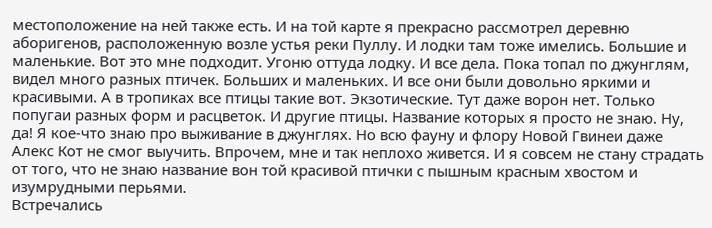местоположение на ней также есть. И на той карте я прекрасно рассмотрел деревню аборигенов, расположенную возле устья реки Пуллу. И лодки там тоже имелись. Большие и маленькие. Вот это мне подходит. Угоню оттуда лодку. И все дела. Пока топал по джунглям, видел много разных птичек. Больших и маленьких. И все они были довольно яркими и красивыми. А в тропиках все птицы такие вот. Экзотические. Тут даже ворон нет. Только попугаи разных форм и расцветок. И другие птицы. Название которых я просто не знаю. Ну, да! Я кое-что знаю про выживание в джунглях. Но всю фауну и флору Новой Гвинеи даже Алекс Кот не смог выучить. Впрочем, мне и так неплохо живется. И я совсем не стану страдать от того, что не знаю название вон той красивой птички с пышным красным хвостом и изумрудными перьями.
Встречались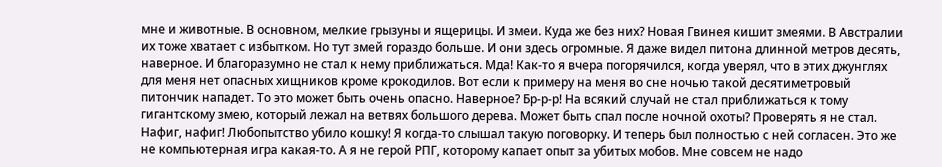мне и животные. В основном, мелкие грызуны и ящерицы. И змеи. Куда же без них? Новая Гвинея кишит змеями. В Австралии их тоже хватает с избытком. Но тут змей гораздо больше. И они здесь огромные. Я даже видел питона длинной метров десять, наверное. И благоразумно не стал к нему приближаться. Мда! Как-то я вчера погорячился, когда уверял, что в этих джунглях для меня нет опасных хищников кроме крокодилов. Вот если к примеру на меня во сне ночью такой десятиметровый питончик нападет. То это может быть очень опасно. Наверное? Бр-р-р! На всякий случай не стал приближаться к тому гигантскому змею, который лежал на ветвях большого дерева. Может быть спал после ночной охоты? Проверять я не стал. Нафиг, нафиг! Любопытство убило кошку! Я когда-то слышал такую поговорку. И теперь был полностью с ней согласен. Это же не компьютерная игра какая-то. А я не герой РПГ, которому капает опыт за убитых мобов. Мне совсем не надо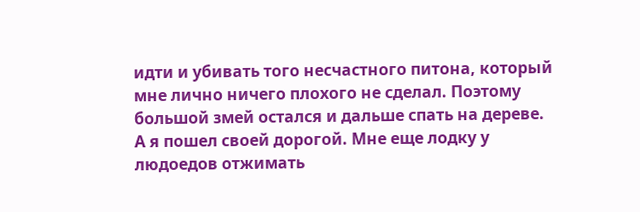идти и убивать того несчастного питона, который мне лично ничего плохого не сделал. Поэтому большой змей остался и дальше спать на дереве. А я пошел своей дорогой. Мне еще лодку у людоедов отжимать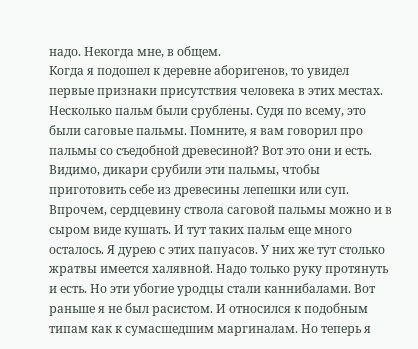надо. Некогда мне, в общем.
Когда я подошел к деревне аборигенов, то увидел первые признаки присутствия человека в этих местах. Несколько пальм были срублены. Судя по всему, это были саговые пальмы. Помните, я вам говорил про пальмы со съедобной древесиной? Вот это они и есть. Видимо, дикари срубили эти пальмы, чтобы приготовить себе из древесины лепешки или суп. Впрочем, сердцевину ствола саговой пальмы можно и в сыром виде кушать. И тут таких пальм еще много осталось. Я дурею с этих папуасов. У них же тут столько жратвы имеется халявной. Надо только руку протянуть и есть. Но эти убогие уродцы стали каннибалами. Вот раньше я не был расистом. И относился к подобным типам как к сумасшедшим маргиналам. Но теперь я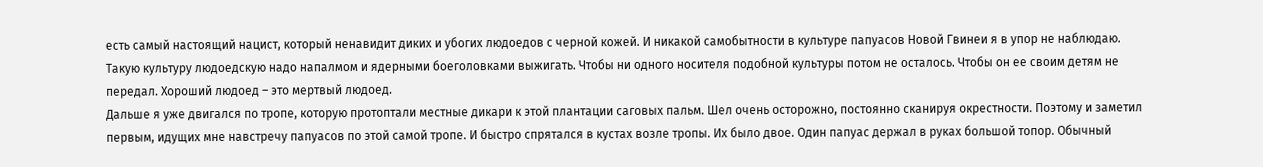есть самый настоящий нацист, который ненавидит диких и убогих людоедов с черной кожей. И никакой самобытности в культуре папуасов Новой Гвинеи я в упор не наблюдаю. Такую культуру людоедскую надо напалмом и ядерными боеголовками выжигать. Чтобы ни одного носителя подобной культуры потом не осталось. Чтобы он ее своим детям не передал. Хороший людоед – это мертвый людоед.
Дальше я уже двигался по тропе, которую протоптали местные дикари к этой плантации саговых пальм. Шел очень осторожно, постоянно сканируя окрестности. Поэтому и заметил первым, идущих мне навстречу папуасов по этой самой тропе. И быстро спрятался в кустах возле тропы. Их было двое. Один папуас держал в руках большой топор. Обычный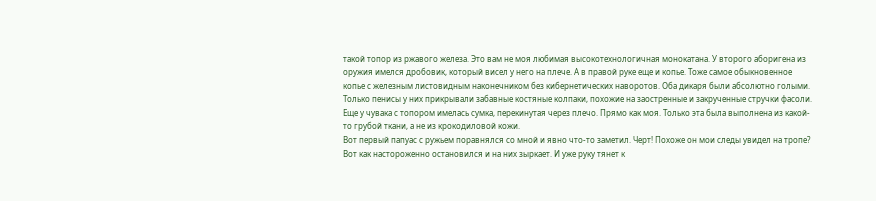такой топор из ржавого железа. Это вам не моя любимая высокотехнологичная монокатана. У второго аборигена из оружия имелся дробовик, который висел у него на плече. А в правой руке еще и копье. Тоже самое обыкновенное копье с железным листовидным наконечником без кибернетических наворотов. Оба дикаря были абсолютно голыми. Только пенисы у них прикрывали забавные костяные колпаки, похожие на заостренные и закрученные стручки фасоли. Еще у чувака с топором имелась сумка, перекинутая через плечо. Прямо как моя. Только эта была выполнена из какой-то грубой ткани, а не из крокодиловой кожи.
Вот первый папуас с ружьем поравнялся со мной и явно что-то заметил. Черт! Похоже он мои следы увидел на тропе? Вот как настороженно остановился и на них зыркает. И уже руку тянет к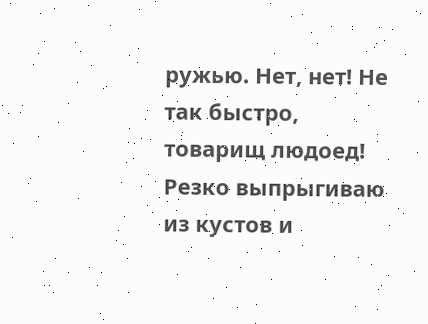ружью. Нет, нет! Не так быстро, товарищ людоед! Резко выпрыгиваю из кустов и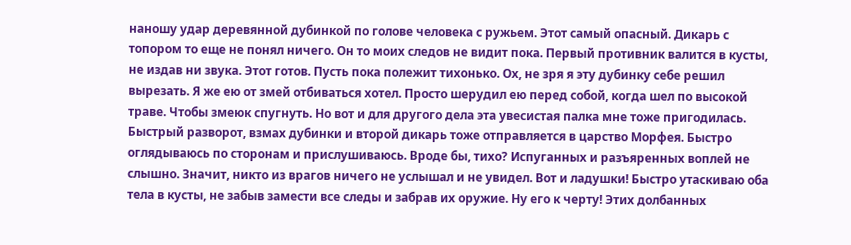наношу удар деревянной дубинкой по голове человека с ружьем. Этот самый опасный. Дикарь с топором то еще не понял ничего. Он то моих следов не видит пока. Первый противник валится в кусты, не издав ни звука. Этот готов. Пусть пока полежит тихонько. Ох, не зря я эту дубинку себе решил вырезать. Я же ею от змей отбиваться хотел. Просто шерудил ею перед собой, когда шел по высокой траве. Чтобы змеюк спугнуть. Но вот и для другого дела эта увесистая палка мне тоже пригодилась. Быстрый разворот, взмах дубинки и второй дикарь тоже отправляется в царство Морфея. Быстро оглядываюсь по сторонам и прислушиваюсь. Вроде бы, тихо? Испуганных и разъяренных воплей не слышно. Значит, никто из врагов ничего не услышал и не увидел. Вот и ладушки! Быстро утаскиваю оба тела в кусты, не забыв замести все следы и забрав их оружие. Ну его к черту! Этих долбанных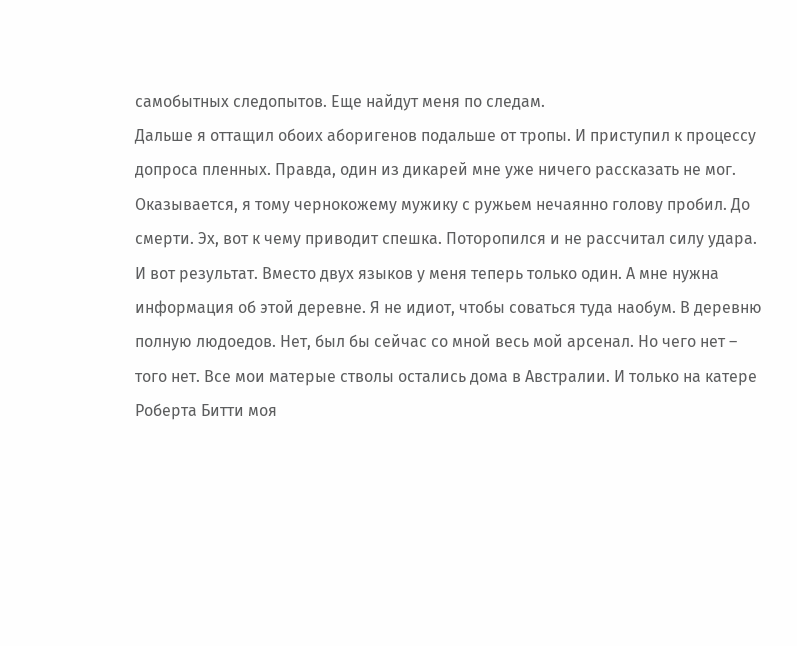самобытных следопытов. Еще найдут меня по следам.
Дальше я оттащил обоих аборигенов подальше от тропы. И приступил к процессу допроса пленных. Правда, один из дикарей мне уже ничего рассказать не мог. Оказывается, я тому чернокожему мужику с ружьем нечаянно голову пробил. До смерти. Эх, вот к чему приводит спешка. Поторопился и не рассчитал силу удара. И вот результат. Вместо двух языков у меня теперь только один. А мне нужна информация об этой деревне. Я не идиот, чтобы соваться туда наобум. В деревню полную людоедов. Нет, был бы сейчас со мной весь мой арсенал. Но чего нет – того нет. Все мои матерые стволы остались дома в Австралии. И только на катере Роберта Битти моя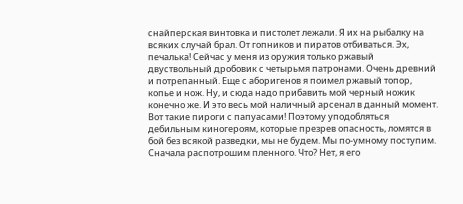снайперская винтовка и пистолет лежали. Я их на рыбалку на всяких случай брал. От гопников и пиратов отбиваться. Эх, печалька! Сейчас у меня из оружия только ржавый двуствольный дробовик с четырьмя патронами. Очень древний и потрепанный. Еще с аборигенов я поимел ржавый топор, копье и нож. Ну, и сюда надо прибавить мой черный ножик конечно же. И это весь мой наличный арсенал в данный момент. Вот такие пироги с папуасами! Поэтому уподобляться дебильным киногероям, которые презрев опасность, ломятся в бой без всякой разведки, мы не будем. Мы по-умному поступим. Сначала распотрошим пленного. Что? Нет, я его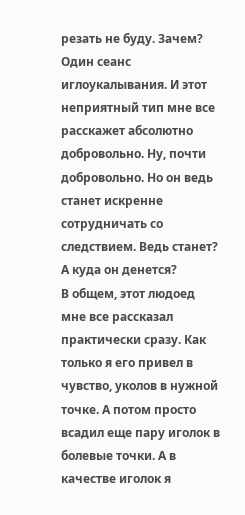резать не буду. Зачем? Один сеанс иглоукалывания. И этот неприятный тип мне все расскажет абсолютно добровольно. Ну, почти добровольно. Но он ведь станет искренне сотрудничать со следствием. Ведь станет? А куда он денется?
В общем, этот людоед мне все рассказал практически сразу. Как только я его привел в чувство, уколов в нужной точке. А потом просто всадил еще пару иголок в болевые точки. А в качестве иголок я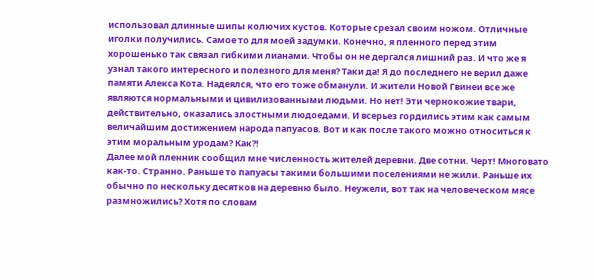использовал длинные шипы колючих кустов. Которые срезал своим ножом. Отличные иголки получились. Самое то для моей задумки. Конечно, я пленного перед этим хорошенько так связал гибкими лианами. Чтобы он не дергался лишний раз. И что же я узнал такого интересного и полезного для меня? Таки да! Я до последнего не верил даже памяти Алекса Кота. Надеялся, что его тоже обманули. И жители Новой Гвинеи все же являются нормальными и цивилизованными людьми. Но нет! Эти чернокожие твари, действительно, оказались злостными людоедами. И всерьез гордились этим как самым величайшим достижением народа папуасов. Вот и как после такого можно относиться к этим моральным уродам? Как?!
Далее мой пленник сообщил мне численность жителей деревни. Две сотни. Черт! Многовато как-то. Странно. Раньше то папуасы такими большими поселениями не жили. Раньше их обычно по нескольку десятков на деревню было. Неужели, вот так на человеческом мясе размножились? Хотя по словам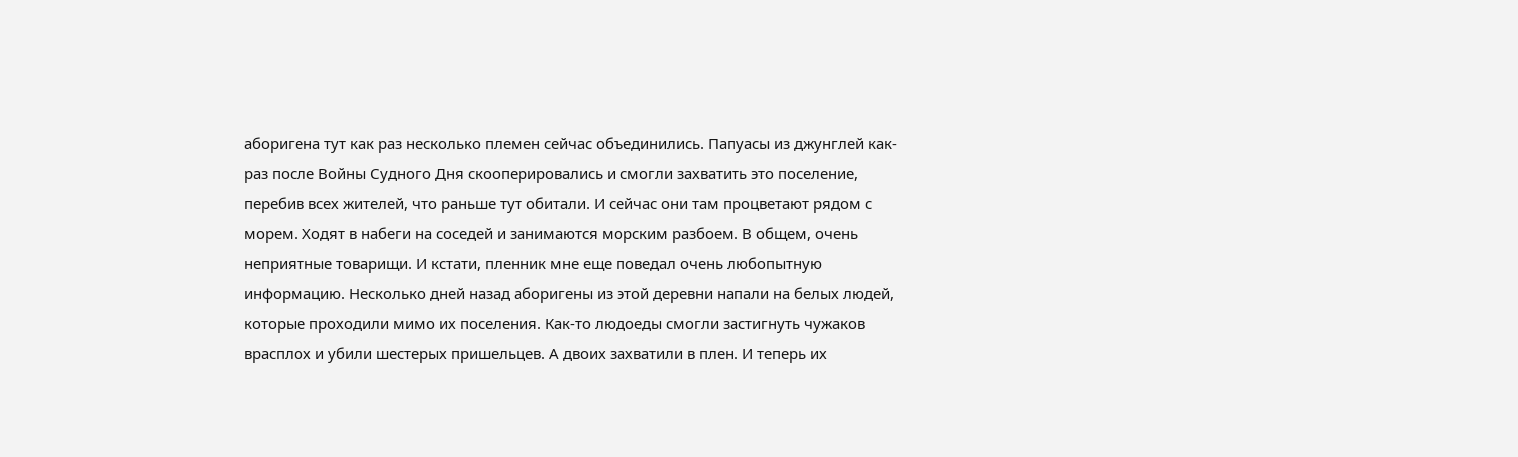аборигена тут как раз несколько племен сейчас объединились. Папуасы из джунглей как-раз после Войны Судного Дня скооперировались и смогли захватить это поселение, перебив всех жителей, что раньше тут обитали. И сейчас они там процветают рядом с морем. Ходят в набеги на соседей и занимаются морским разбоем. В общем, очень неприятные товарищи. И кстати, пленник мне еще поведал очень любопытную информацию. Несколько дней назад аборигены из этой деревни напали на белых людей, которые проходили мимо их поселения. Как-то людоеды смогли застигнуть чужаков врасплох и убили шестерых пришельцев. А двоих захватили в плен. И теперь их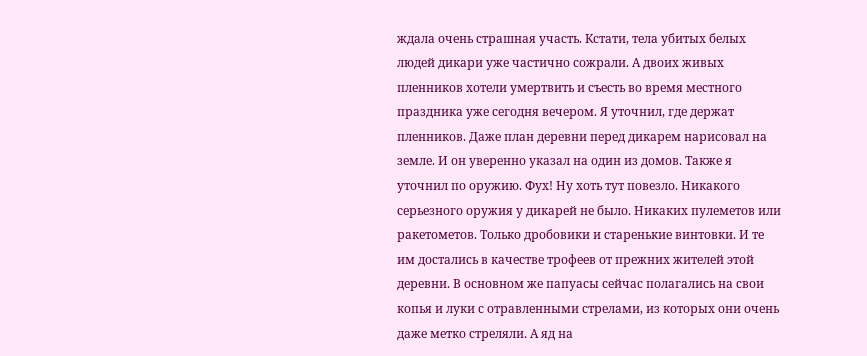ждала очень страшная участь. Кстати, тела убитых белых людей дикари уже частично сожрали. А двоих живых пленников хотели умертвить и съесть во время местного праздника уже сегодня вечером. Я уточнил, где держат пленников. Даже план деревни перед дикарем нарисовал на земле. И он уверенно указал на один из домов. Также я уточнил по оружию. Фух! Ну хоть тут повезло. Никакого серьезного оружия у дикарей не было. Никаких пулеметов или ракетометов. Только дробовики и старенькие винтовки. И те им достались в качестве трофеев от прежних жителей этой деревни. В основном же папуасы сейчас полагались на свои копья и луки с отравленными стрелами, из которых они очень даже метко стреляли. А яд на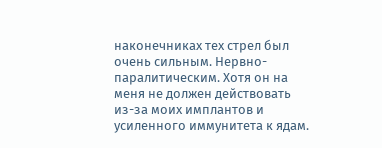наконечниках тех стрел был очень сильным. Нервно-паралитическим. Хотя он на меня не должен действовать из-за моих имплантов и усиленного иммунитета к ядам.